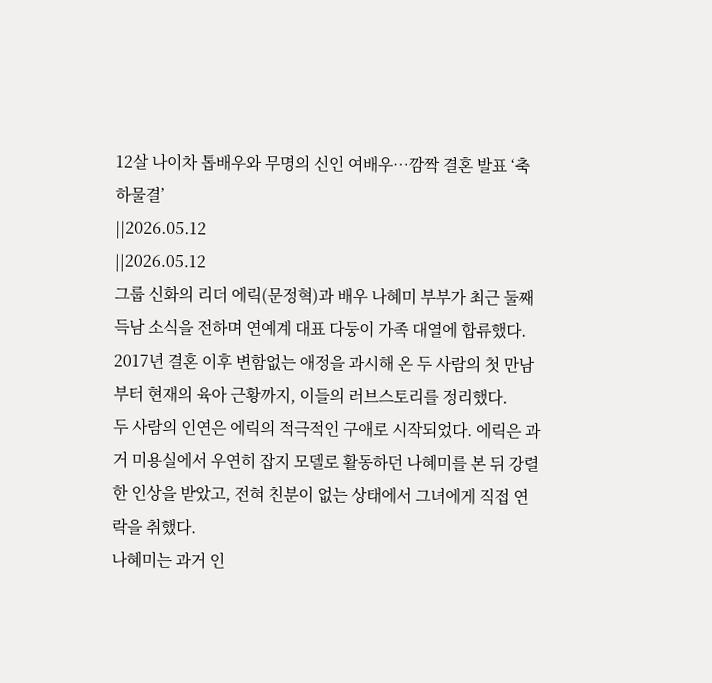12살 나이차 톱배우와 무명의 신인 여배우…깜짝 결혼 발표 ‘축하물결’
||2026.05.12
||2026.05.12
그룹 신화의 리더 에릭(문정혁)과 배우 나혜미 부부가 최근 둘째 득남 소식을 전하며 연예계 대표 다둥이 가족 대열에 합류했다. 2017년 결혼 이후 변함없는 애정을 과시해 온 두 사람의 첫 만남부터 현재의 육아 근황까지, 이들의 러브스토리를 정리했다.
두 사람의 인연은 에릭의 적극적인 구애로 시작되었다. 에릭은 과거 미용실에서 우연히 잡지 모델로 활동하던 나혜미를 본 뒤 강렬한 인상을 받았고, 전혀 친분이 없는 상태에서 그녀에게 직접 연락을 취했다.
나혜미는 과거 인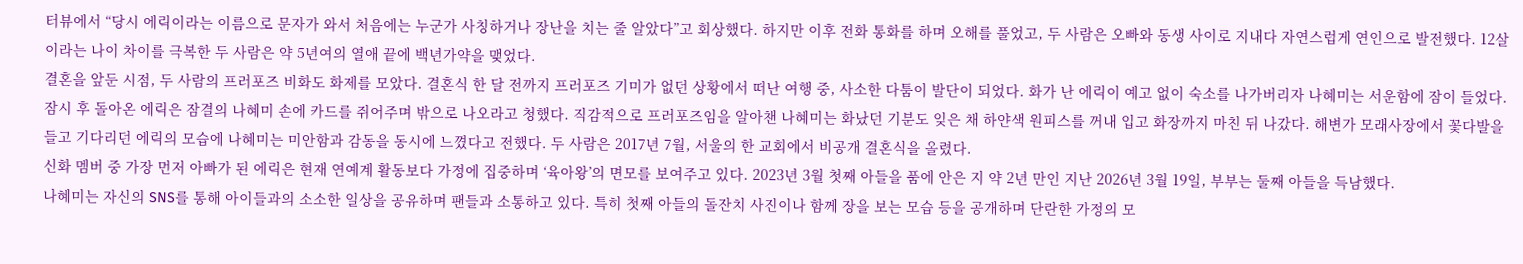터뷰에서 “당시 에릭이라는 이름으로 문자가 와서 처음에는 누군가 사칭하거나 장난을 치는 줄 알았다”고 회상했다. 하지만 이후 전화 통화를 하며 오해를 풀었고, 두 사람은 오빠와 동생 사이로 지내다 자연스럽게 연인으로 발전했다. 12살이라는 나이 차이를 극복한 두 사람은 약 5년여의 열애 끝에 백년가약을 맺었다.
결혼을 앞둔 시점, 두 사람의 프러포즈 비화도 화제를 모았다. 결혼식 한 달 전까지 프러포즈 기미가 없던 상황에서 떠난 여행 중, 사소한 다툼이 발단이 되었다. 화가 난 에릭이 예고 없이 숙소를 나가버리자 나혜미는 서운함에 잠이 들었다.
잠시 후 돌아온 에릭은 잠결의 나혜미 손에 카드를 쥐어주며 밖으로 나오라고 청했다. 직감적으로 프러포즈임을 알아챈 나혜미는 화났던 기분도 잊은 채 하얀색 원피스를 꺼내 입고 화장까지 마친 뒤 나갔다. 해변가 모래사장에서 꽃다발을 들고 기다리던 에릭의 모습에 나혜미는 미안함과 감동을 동시에 느꼈다고 전했다. 두 사람은 2017년 7월, 서울의 한 교회에서 비공개 결혼식을 올렸다.
신화 멤버 중 가장 먼저 아빠가 된 에릭은 현재 연예계 활동보다 가정에 집중하며 ‘육아왕’의 면모를 보여주고 있다. 2023년 3월 첫째 아들을 품에 안은 지 약 2년 만인 지난 2026년 3월 19일, 부부는 둘째 아들을 득남했다.
나혜미는 자신의 SNS를 통해 아이들과의 소소한 일상을 공유하며 팬들과 소통하고 있다. 특히 첫째 아들의 돌잔치 사진이나 함께 장을 보는 모습 등을 공개하며 단란한 가정의 모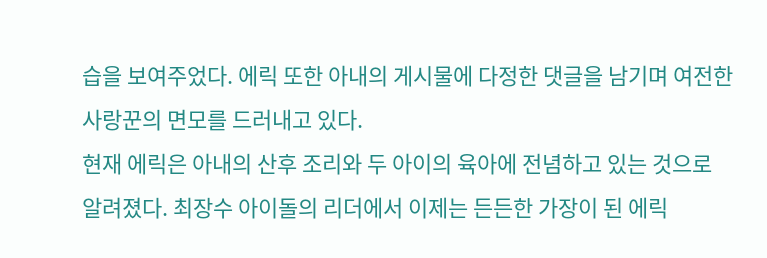습을 보여주었다. 에릭 또한 아내의 게시물에 다정한 댓글을 남기며 여전한 사랑꾼의 면모를 드러내고 있다.
현재 에릭은 아내의 산후 조리와 두 아이의 육아에 전념하고 있는 것으로 알려졌다. 최장수 아이돌의 리더에서 이제는 든든한 가장이 된 에릭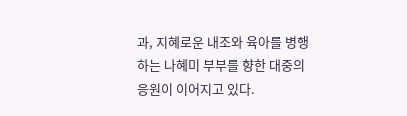과, 지혜로운 내조와 육아를 병행하는 나혜미 부부를 향한 대중의 응원이 이어지고 있다.